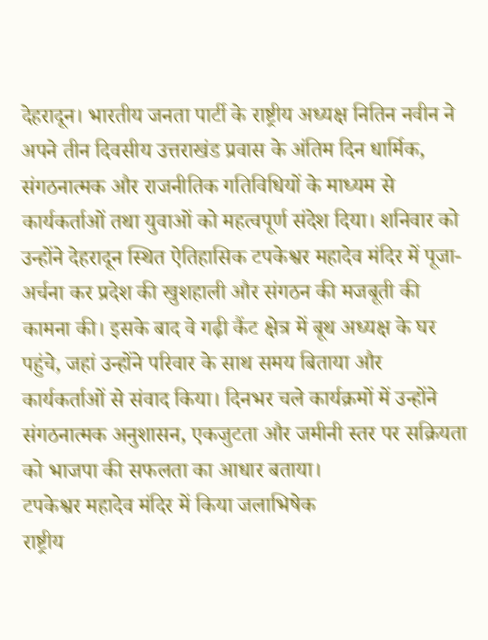देहरादून। भारतीय जनता पार्टी के राष्ट्रीय अध्यक्ष नितिन नवीन ने अपने तीन दिवसीय उत्तराखंड प्रवास के अंतिम दिन धार्मिक, संगठनात्मक और राजनीतिक गतिविधियों के माध्यम से कार्यकर्ताओं तथा युवाओं को महत्वपूर्ण संदेश दिया। शनिवार को उन्होंने देहरादून स्थित ऐतिहासिक टपकेश्वर महादेव मंदिर में पूजा-अर्चना कर प्रदेश की खुशहाली और संगठन की मजबूती की कामना की। इसके बाद वे गढ़ी कैंट क्षेत्र में बूथ अध्यक्ष के घर पहुंचे, जहां उन्होंने परिवार के साथ समय बिताया और कार्यकर्ताओं से संवाद किया। दिनभर चले कार्यक्रमों में उन्होंने संगठनात्मक अनुशासन, एकजुटता और जमीनी स्तर पर सक्रियता को भाजपा की सफलता का आधार बताया।
टपकेश्वर महादेव मंदिर में किया जलाभिषेक
राष्ट्रीय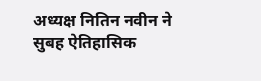अध्यक्ष नितिन नवीन ने सुबह ऐतिहासिक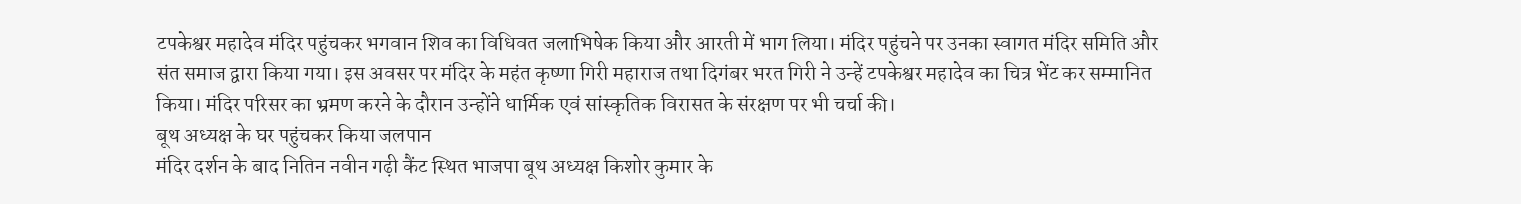टपकेश्वर महादेव मंदिर पहुंचकर भगवान शिव का विधिवत जलाभिषेक किया और आरती में भाग लिया। मंदिर पहुंचने पर उनका स्वागत मंदिर समिति और संत समाज द्वारा किया गया। इस अवसर पर मंदिर के महंत कृष्णा गिरी महाराज तथा दिगंबर भरत गिरी ने उन्हें टपकेश्वर महादेव का चित्र भेंट कर सम्मानित किया। मंदिर परिसर का भ्रमण करने के दौरान उन्होंने धार्मिक एवं सांस्कृतिक विरासत के संरक्षण पर भी चर्चा की।
बूथ अध्यक्ष के घर पहुंचकर किया जलपान
मंदिर दर्शन के बाद नितिन नवीन गढ़ी कैंट स्थित भाजपा बूथ अध्यक्ष किशोर कुमार के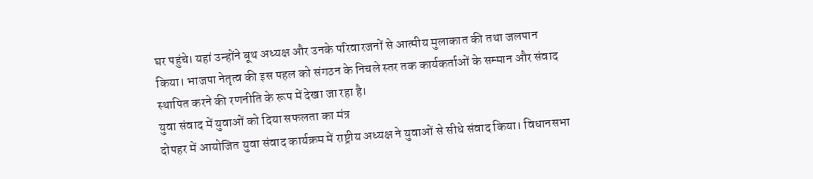घर पहुंचे। यहां उन्होंने बूथ अध्यक्ष और उनके परिवारजनों से आत्मीय मुलाकात की तथा जलपान किया। भाजपा नेतृत्व की इस पहल को संगठन के निचले स्तर तक कार्यकर्ताओं के सम्मान और संवाद स्थापित करने की रणनीति के रूप में देखा जा रहा है।
युवा संवाद में युवाओं को दिया सफलता का मंत्र
दोपहर में आयोजित युवा संवाद कार्यक्रम में राष्ट्रीय अध्यक्ष ने युवाओं से सीधे संवाद किया। विधानसभा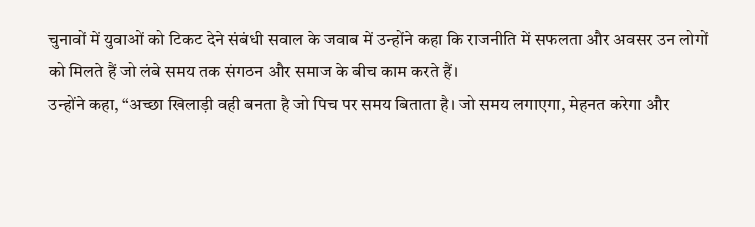चुनावों में युवाओं को टिकट देने संबंधी सवाल के जवाब में उन्होंने कहा कि राजनीति में सफलता और अवसर उन लोगों को मिलते हैं जो लंबे समय तक संगठन और समाज के बीच काम करते हैं।
उन्होंने कहा, “अच्छा खिलाड़ी वही बनता है जो पिच पर समय बिताता है। जो समय लगाएगा, मेहनत करेगा और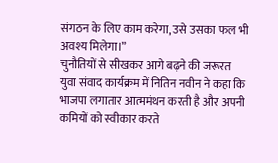संगठन के लिए काम करेगा, उसे उसका फल भी अवश्य मिलेगा।”
चुनौतियों से सीखकर आगे बढ़ने की जरूरत
युवा संवाद कार्यक्रम में नितिन नवीन ने कहा कि भाजपा लगातार आत्ममंथन करती है और अपनी कमियों को स्वीकार करते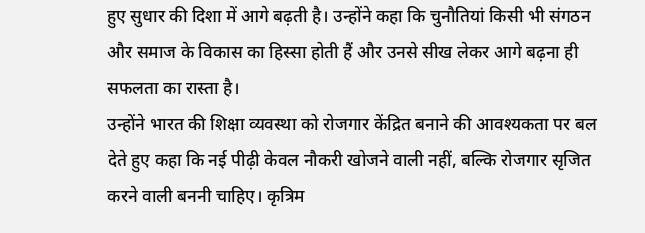हुए सुधार की दिशा में आगे बढ़ती है। उन्होंने कहा कि चुनौतियां किसी भी संगठन और समाज के विकास का हिस्सा होती हैं और उनसे सीख लेकर आगे बढ़ना ही सफलता का रास्ता है।
उन्होंने भारत की शिक्षा व्यवस्था को रोजगार केंद्रित बनाने की आवश्यकता पर बल देते हुए कहा कि नई पीढ़ी केवल नौकरी खोजने वाली नहीं, बल्कि रोजगार सृजित करने वाली बननी चाहिए। कृत्रिम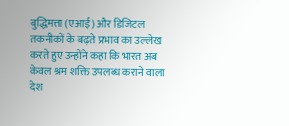बुद्धिमत्ता (एआई) और डिजिटल तकनीकों के बढ़ते प्रभाव का उल्लेख करते हुए उन्होंने कहा कि भारत अब केवल श्रम शक्ति उपलब्ध कराने वाला देश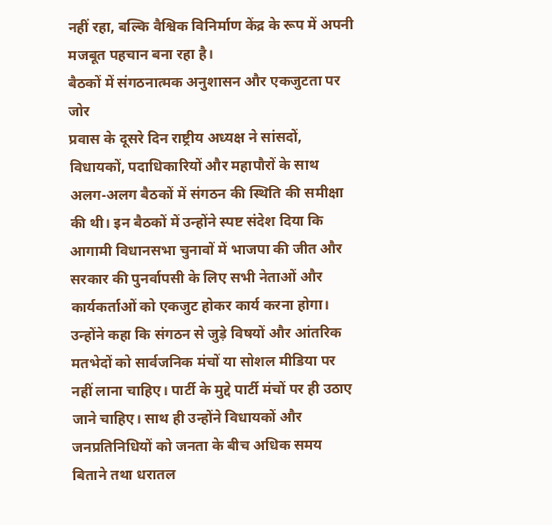नहीं रहा, बल्कि वैश्विक विनिर्माण केंद्र के रूप में अपनी मजबूत पहचान बना रहा है।
बैठकों में संगठनात्मक अनुशासन और एकजुटता पर जोर
प्रवास के दूसरे दिन राष्ट्रीय अध्यक्ष ने सांसदों, विधायकों, पदाधिकारियों और महापौरों के साथ अलग-अलग बैठकों में संगठन की स्थिति की समीक्षा की थी। इन बैठकों में उन्होंने स्पष्ट संदेश दिया कि आगामी विधानसभा चुनावों में भाजपा की जीत और सरकार की पुनर्वापसी के लिए सभी नेताओं और कार्यकर्ताओं को एकजुट होकर कार्य करना होगा।
उन्होंने कहा कि संगठन से जुड़े विषयों और आंतरिक मतभेदों को सार्वजनिक मंचों या सोशल मीडिया पर नहीं लाना चाहिए। पार्टी के मुद्दे पार्टी मंचों पर ही उठाए जाने चाहिए। साथ ही उन्होंने विधायकों और जनप्रतिनिधियों को जनता के बीच अधिक समय बिताने तथा धरातल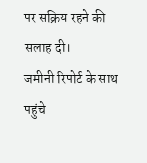पर सक्रिय रहने की सलाह दी।
जमीनी रिपोर्ट के साथ पहुंचे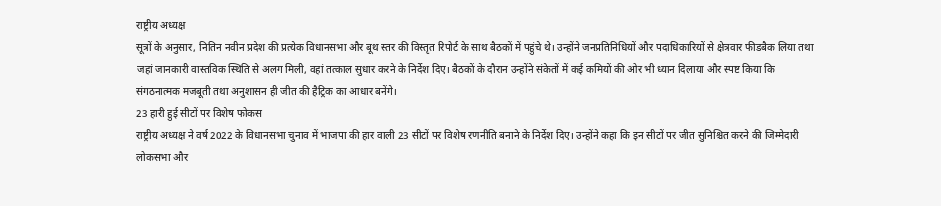राष्ट्रीय अध्यक्ष
सूत्रों के अनुसार, नितिन नवीन प्रदेश की प्रत्येक विधानसभा और बूथ स्तर की विस्तृत रिपोर्ट के साथ बैठकों में पहुंचे थे। उन्होंने जनप्रतिनिधियों और पदाधिकारियों से क्षेत्रवार फीडबैक लिया तथा जहां जानकारी वास्तविक स्थिति से अलग मिली, वहां तत्काल सुधार करने के निर्देश दिए। बैठकों के दौरान उन्होंने संकेतों में कई कमियों की ओर भी ध्यान दिलाया और स्पष्ट किया कि संगठनात्मक मजबूती तथा अनुशासन ही जीत की हैट्रिक का आधार बनेंगे।
23 हारी हुई सीटों पर विशेष फोकस
राष्ट्रीय अध्यक्ष ने वर्ष 2022 के विधानसभा चुनाव में भाजपा की हार वाली 23 सीटों पर विशेष रणनीति बनाने के निर्देश दिए। उन्होंने कहा कि इन सीटों पर जीत सुनिश्चित करने की जिम्मेदारी लोकसभा और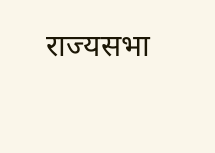राज्यसभा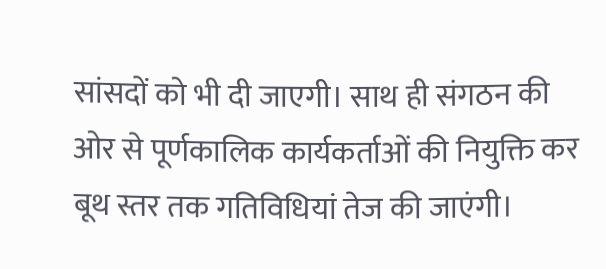सांसदों को भी दी जाएगी। साथ ही संगठन की ओर से पूर्णकालिक कार्यकर्ताओं की नियुक्ति कर बूथ स्तर तक गतिविधियां तेज की जाएंगी।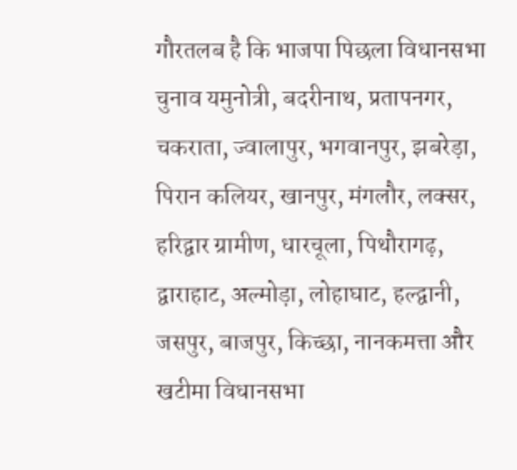गौरतलब है कि भाजपा पिछला विधानसभा चुनाव यमुनोत्री, बदरीनाथ, प्रतापनगर, चकराता, ज्वालापुर, भगवानपुर, झबरेड़ा, पिरान कलियर, खानपुर, मंगलौर, लक्सर, हरिद्वार ग्रामीण, धारचूला, पिथौरागढ़, द्वाराहाट, अल्मोड़ा, लोहाघाट, हल्द्वानी, जसपुर, बाजपुर, किच्छा, नानकमत्ता और खटीमा विधानसभा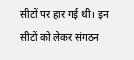सीटों पर हार गई थी। इन सीटों को लेकर संगठन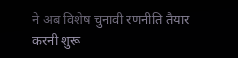ने अब विशेष चुनावी रणनीति तैयार करनी शुरू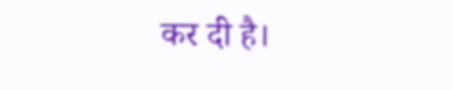कर दी है।